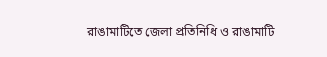রাঙামাটিতে জেলা প্রতিনিধি ও রাঙামাটি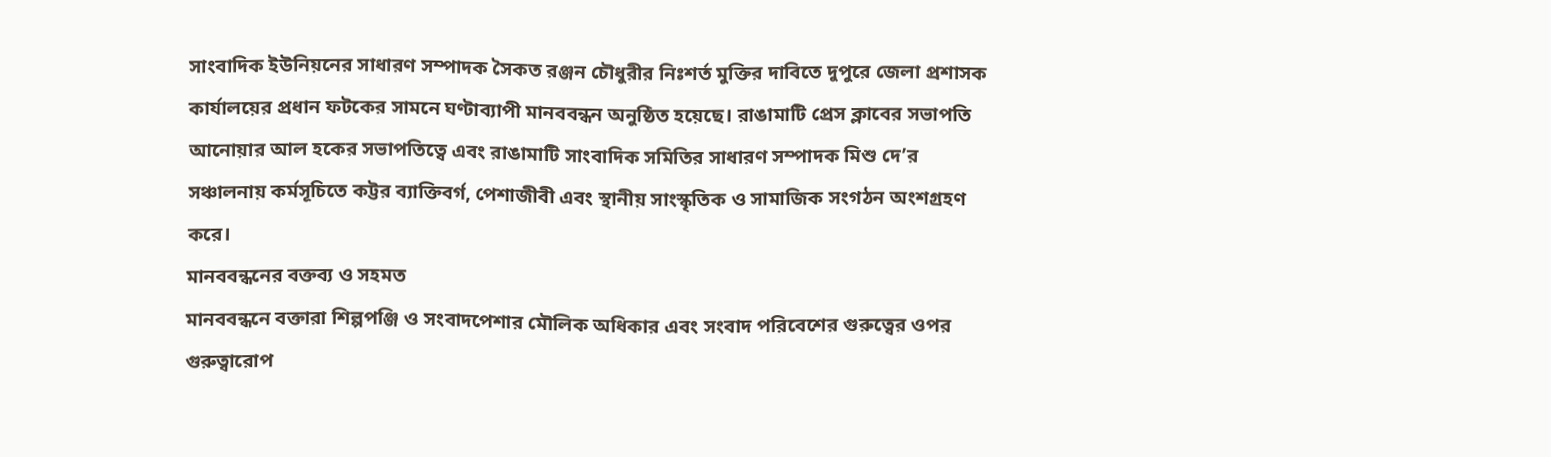সাংবাদিক ইউনিয়নের সাধারণ সম্পাদক সৈকত রঞ্জন চৌধুরীর নিঃশর্ত মুক্তির দাবিতে দুপুরে জেলা প্রশাসক কার্যালয়ের প্রধান ফটকের সামনে ঘণ্টাব্যাপী মানববন্ধন অনুষ্ঠিত হয়েছে। রাঙামাটি প্রেস ক্লাবের সভাপতি আনোয়ার আল হকের সভাপতিত্বে এবং রাঙামাটি সাংবাদিক সমিতির সাধারণ সম্পাদক মিশু দে’র সঞ্চালনায় কর্মসূচিতে কট্টর ব্যাক্তিবর্গ, পেশাজীবী এবং স্থানীয় সাংস্কৃতিক ও সামাজিক সংগঠন অংশগ্রহণ করে।
মানববন্ধনের বক্তব্য ও সহমত
মানববন্ধনে বক্তারা শিল্পপঞ্জি ও সংবাদপেশার মৌলিক অধিকার এবং সংবাদ পরিবেশের গুরুত্বের ওপর গুরুত্বারোপ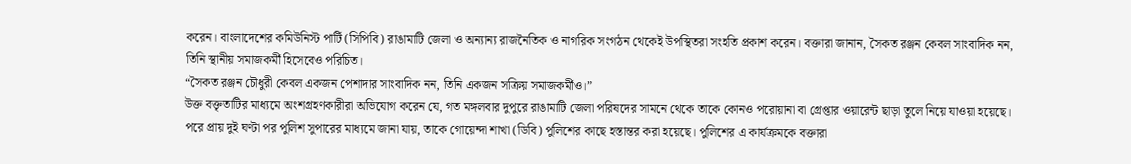করেন। বাংলাদেশের কমিউনিস্ট পার্টি (সিপিবি) রাঙামাটি জেলা ও অন্যান্য রাজনৈতিক ও নাগরিক সংগঠন থেকেই উপস্থিতরা সংহতি প্রকাশ করেন। বক্তারা জানান, সৈকত রঞ্জন কেবল সাংবাদিক নন, তিনি স্থানীয় সমাজকর্মী হিসেবেও পরিচিত।
“সৈকত রঞ্জন চৌধুরী কেবল একজন পেশাদার সাংবাদিক নন, তিনি একজন সক্রিয় সমাজকর্মীও।”
উক্ত বক্তৃতাটির মাধ্যমে অংশগ্রহণকারীরা অভিযোগ করেন যে, গত মঙ্গলবার দুপুরে রাঙামাটি জেলা পরিষদের সামনে থেকে তাকে কোনও পরোয়ানা বা গ্রেপ্তার ওয়ারেন্ট ছাড়া তুলে নিয়ে যাওয়া হয়েছে। পরে প্রায় দুই ঘণ্টা পর পুলিশ সুপারের মাধ্যমে জানা যায়, তাকে গোয়েন্দা শাখা (ডিবি) পুলিশের কাছে হস্তান্তর করা হয়েছে। পুলিশের এ কার্যক্রমকে বক্তারা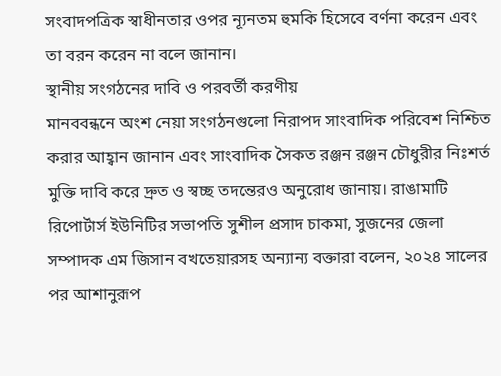সংবাদপত্রিক স্বাধীনতার ওপর ন্যূনতম হুমকি হিসেবে বর্ণনা করেন এবং তা বরন করেন না বলে জানান।
স্থানীয় সংগঠনের দাবি ও পরবর্তী করণীয়
মানববন্ধনে অংশ নেয়া সংগঠনগুলো নিরাপদ সাংবাদিক পরিবেশ নিশ্চিত করার আহ্বান জানান এবং সাংবাদিক সৈকত রঞ্জন রঞ্জন চৌধুরীর নিঃশর্ত মুক্তি দাবি করে দ্রুত ও স্বচ্ছ তদন্তেরও অনুরোধ জানায়। রাঙামাটি রিপোর্টার্স ইউনিটির সভাপতি সুশীল প্রসাদ চাকমা, সুজনের জেলা সম্পাদক এম জিসান বখতেয়ারসহ অন্যান্য বক্তারা বলেন, ২০২৪ সালের পর আশানুরূপ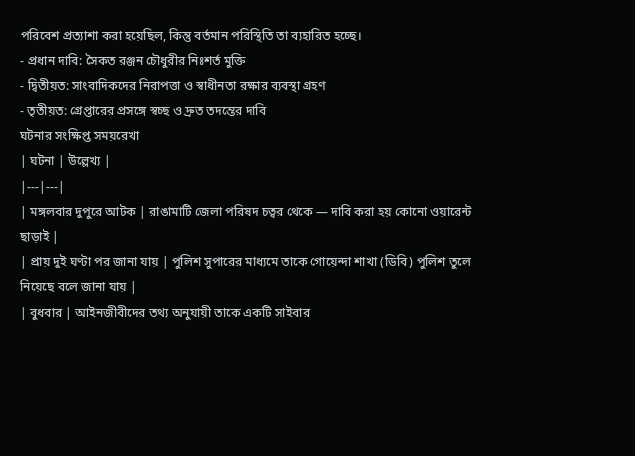পরিবেশ প্রত্যাশা করা হয়েছিল, কিন্তু বর্তমান পরিস্থিতি তা ব্যহারিত হচ্ছে।
- প্রধান দাবি: সৈকত রঞ্জন চৌধুরীর নিঃশর্ত মুক্তি
- দ্বিতীয়ত: সাংবাদিকদের নিরাপত্তা ও স্বাধীনতা রক্ষার ব্যবস্থা গ্রহণ
- তৃতীয়ত: গ্রেপ্তারের প্রসঙ্গে স্বচ্ছ ও দ্রুত তদন্তের দাবি
ঘটনার সংক্ষিপ্ত সময়রেখা
| ঘটনা | উল্লেখ্য |
|---|---|
| মঙ্গলবার দুপুরে আটক | রাঙামাটি জেলা পরিষদ চত্বর থেকে — দাবি করা হয় কোনো ওয়ারেন্ট ছাড়াই |
| প্রায় দুই ঘণ্টা পর জানা যায় | পুলিশ সুপারের মাধ্যমে তাকে গোয়েন্দা শাখা (ডিবি) পুলিশ তুলে নিয়েছে বলে জানা যায় |
| বুধবার | আইনজীবীদের তথ্য অনুযায়ী তাকে একটি সাইবার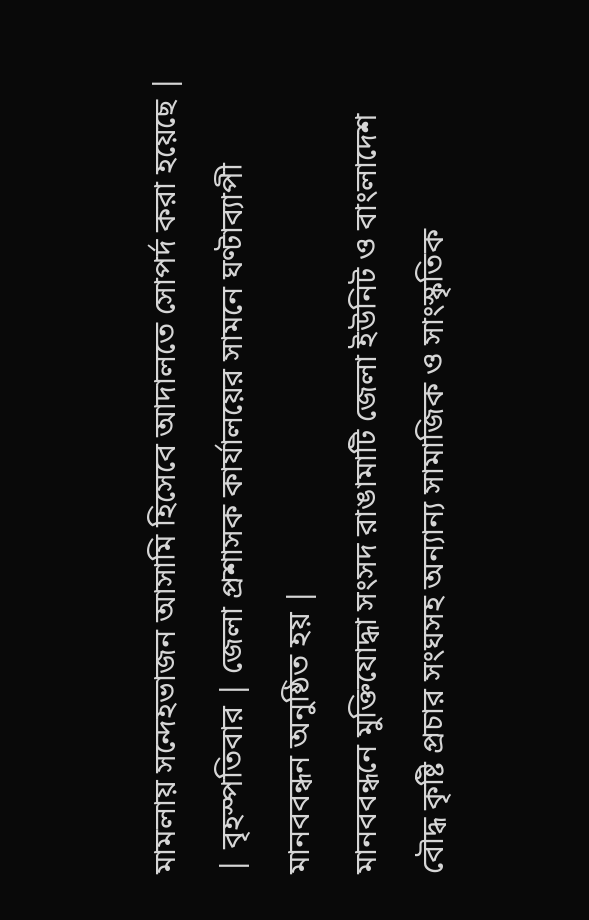মামলায় সন্দেহভাজন আসামি হিসেবে আদালতে সোপর্দ করা হয়েছে |
| বৃহস্পতিবার | জেলা প্রশাসক কার্যালয়ের সামনে ঘণ্টাব্যাপী মানববন্ধন অনুষ্ঠিত হয় |
মানববন্ধনে মুক্তিযোদ্ধা সংসদ রাঙামাটি জেলা ইউনিট ও বাংলাদেশ বৌদ্ধ কৃষ্টি প্রচার সংঘসহ অন্যান্য সামাজিক ও সাংস্কৃতিক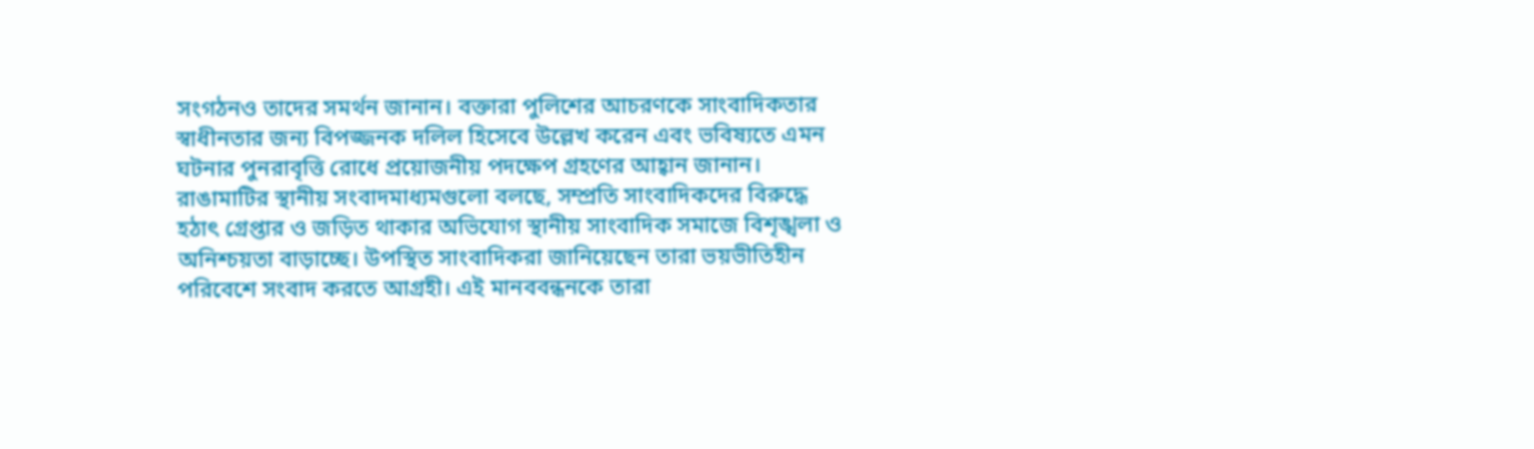সংগঠনও তাদের সমর্থন জানান। বক্তারা পুলিশের আচরণকে সাংবাদিকতার স্বাধীনতার জন্য বিপজ্জনক দলিল হিসেবে উল্লেখ করেন এবং ভবিষ্যতে এমন ঘটনার পুনরাবৃত্তি রোধে প্রয়োজনীয় পদক্ষেপ গ্রহণের আহ্বান জানান।
রাঙামাটির স্থানীয় সংবাদমাধ্যমগুলো বলছে, সম্প্রতি সাংবাদিকদের বিরুদ্ধে হঠাৎ গ্রেপ্তার ও জড়িত থাকার অভিযোগ স্থানীয় সাংবাদিক সমাজে বিশৃঙ্খলা ও অনিশ্চয়তা বাড়াচ্ছে। উপস্থিত সাংবাদিকরা জানিয়েছেন তারা ভয়ভীতিহীন পরিবেশে সংবাদ করতে আগ্রহী। এই মানববন্ধনকে তারা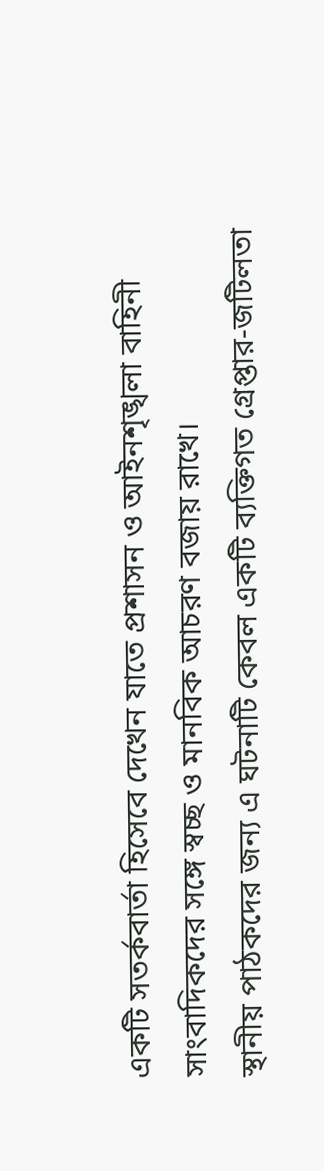একটি সতর্কবার্তা হিসেবে দেখেন যাতে প্রশাসন ও আইনশৃঙ্খলা বাহিনী সাংবাদিকদের সঙ্গে স্বচ্ছ ও মানবিক আচরণ বজায় রাখে।
স্থানীয় পাঠকদের জন্য এ ঘটনাটি কেবল একটি ব্যক্তিগত গ্রেপ্তার-জটিলতা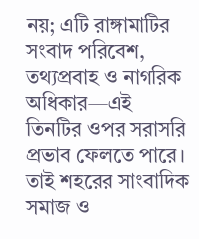নয়; এটি রাঙ্গামাটির সংবাদ পরিবেশ, তথ্যপ্রবাহ ও নাগরিক অধিকার—এই তিনটির ওপর সরাসরি প্রভাব ফেলতে পারে। তাই শহরের সাংবাদিক সমাজ ও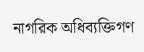নাগরিক অধিব্যক্তিগণ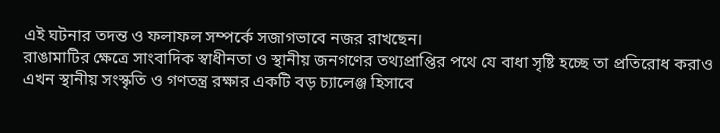এই ঘটনার তদন্ত ও ফলাফল সম্পর্কে সজাগভাবে নজর রাখছেন।
রাঙামাটির ক্ষেত্রে সাংবাদিক স্বাধীনতা ও স্থানীয় জনগণের তথ্যপ্রাপ্তির পথে যে বাধা সৃষ্টি হচ্ছে তা প্রতিরোধ করাও এখন স্থানীয় সংস্কৃতি ও গণতন্ত্র রক্ষার একটি বড় চ্যালেঞ্জ হিসাবে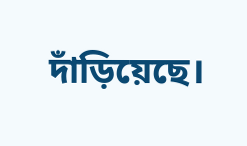দাঁড়িয়েছে।